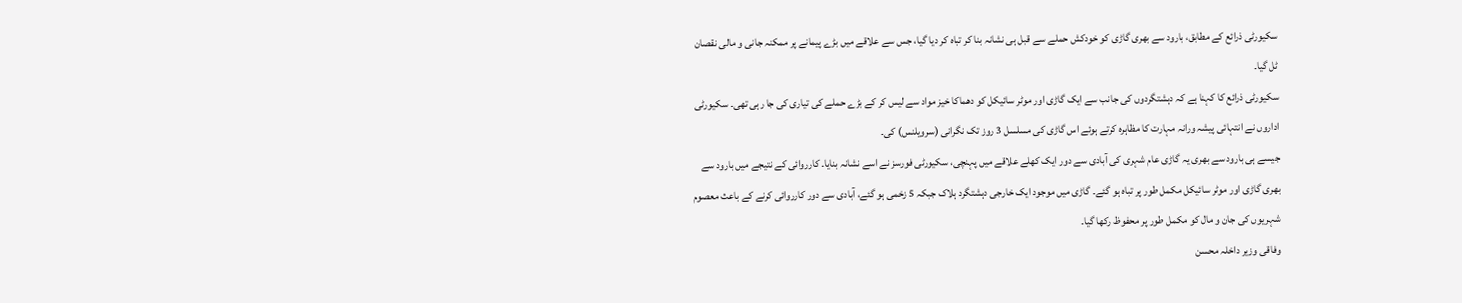سکیورٹی ذرائع کے مطابق، بارود سے بھری گاڑی کو خودکش حملے سے قبل ہی نشانہ بنا کر تباہ کر دیا گیا، جس سے علاقے میں بڑے پیمانے پر ممکنہ جانی و مالی نقصان ٹل گیا۔
سکیورٹی ذرائع کا کہنا ہے کہ دہشتگردوں کی جانب سے ایک گاڑی اور موٹر سائیکل کو دھماکا خیز مواد سے لیس کر کے بڑے حملے کی تیاری کی جا رہی تھی۔ سکیورٹی اداروں نے انتہائی پیشہ ورانہ مہارت کا مظاہرہ کرتے ہوئے اس گاڑی کی مسلسل 3 روز تک نگرانی (سرویلنس) کی۔
جیسے ہی بارود سے بھری یہ گاڑی عام شہری کی آبادی سے دور ایک کھلے علاقے میں پہنچی، سکیورٹی فورسز نے اسے نشانہ بنایا۔ کارروائی کے نتیجے میں بارود سے بھری گاڑی اور موٹر سائیکل مکمل طور پر تباہ ہو گئے۔ گاڑی میں موجود ایک خارجی دہشتگرد ہلاک جبکہ 5 زخمی ہو گئے، آبادی سے دور کارروائی کرنے کے باعث معصوم شہریوں کی جان و مال کو مکمل طور پر محفوظ رکھا گیا۔
وفاقی وزیر داخلہ محسن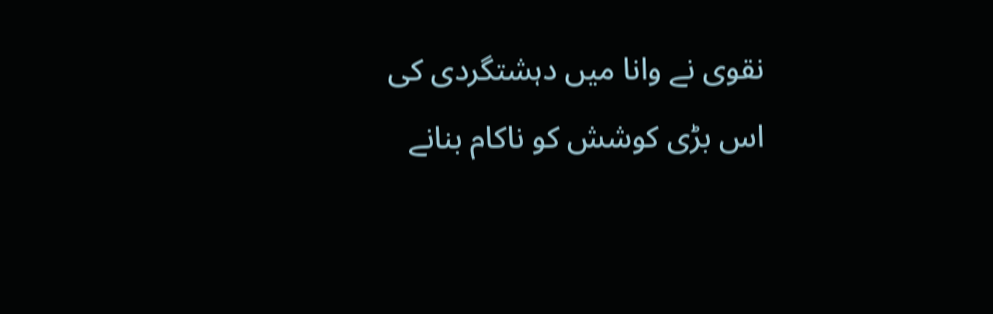نقوی نے وانا میں دہشتگردی کی اس بڑی کوشش کو ناکام بنانے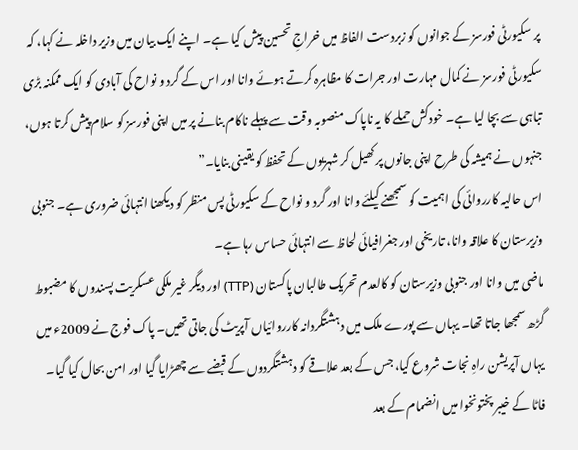پر سکیورٹی فورسز کے جوانوں کو زبردست الفاظ میں خراجِ تحسین پیش کیا ہے۔ اپنے ایک بیان میں وزیر داخلہ نے کہا، کہ سکیورٹی فورسز نے کمال مہارت اور جرات کا مظاہرہ کرتے ہوئے وانا اور اس کے گرد و نواح کی آبادی کو ایک ممکنہ بڑی تباہی سے بچا لیا ہے۔ خودکش حملے کا یہ ناپاک منصوبہ وقت سے پہلے ناکام بنانے پر میں اپنی فورسز کو سلام پیش کرتا ہوں، جنہوں نے ہمیشہ کی طرح اپنی جانوں پر کھیل کر شہریوں کے تحفظ کو یقینی بنایا۔”
اس حالیہ کارروائی کی اہمیت کو سمجھنے کیلئے وانا اور گرد و نواح کے سکیورٹی پس منظر کو دیکھنا انتہائی ضروری ہے۔ جنوبی وزیرستان کا علاقہ وانا، تاریخی اور جغرافیائی لحاظ سے انتہائی حساس رہا ہے۔
ماضی میں وانا اور جنوبی وزیرستان کو کالعدم تحریک طالبان پاکستان (TTP) اور دیگر غیر ملکی عسکریت پسندوں کا مضبوط گڑھ سمجھا جاتا تھا۔ یہاں سے پورے ملک میں دہشتگردانہ کارروائیاں آپریٹ کی جاتی تھیں۔ پاک فوج نے 2009ء میں یہاں آپریشن راہِ نجات شروع کیا، جس کے بعد علاقے کو دہشتگردوں کے قبضے سے چھڑایا گیا اور امن بحال کیا گیا۔
فاٹا کے خیبر پختونخوا میں انضمام کے بعد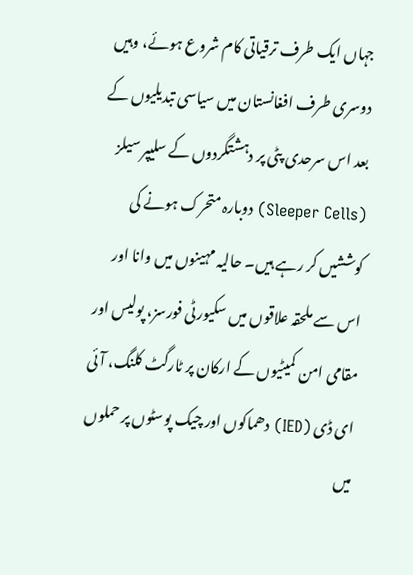جہاں ایک طرف ترقیاتی کام شروع ہوئے، وہیں دوسری طرف افغانستان میں سیاسی تبدیلیوں کے بعد اس سرحدی پٹی پر دہشتگردوں کے سلیپر سیلز (Sleeper Cells) دوبارہ متحرک ہونے کی کوششیں کر رہے ہیں۔ حالیہ مہینوں میں وانا اور اس سے ملحقہ علاقوں میں سکیورٹی فورسز، پولیس اور مقامی امن کمیٹیوں کے ارکان پر ٹارگٹ کلنگ، آئی ای ڈی (IED) دھماکوں اور چیک پوسٹوں پر حملوں میں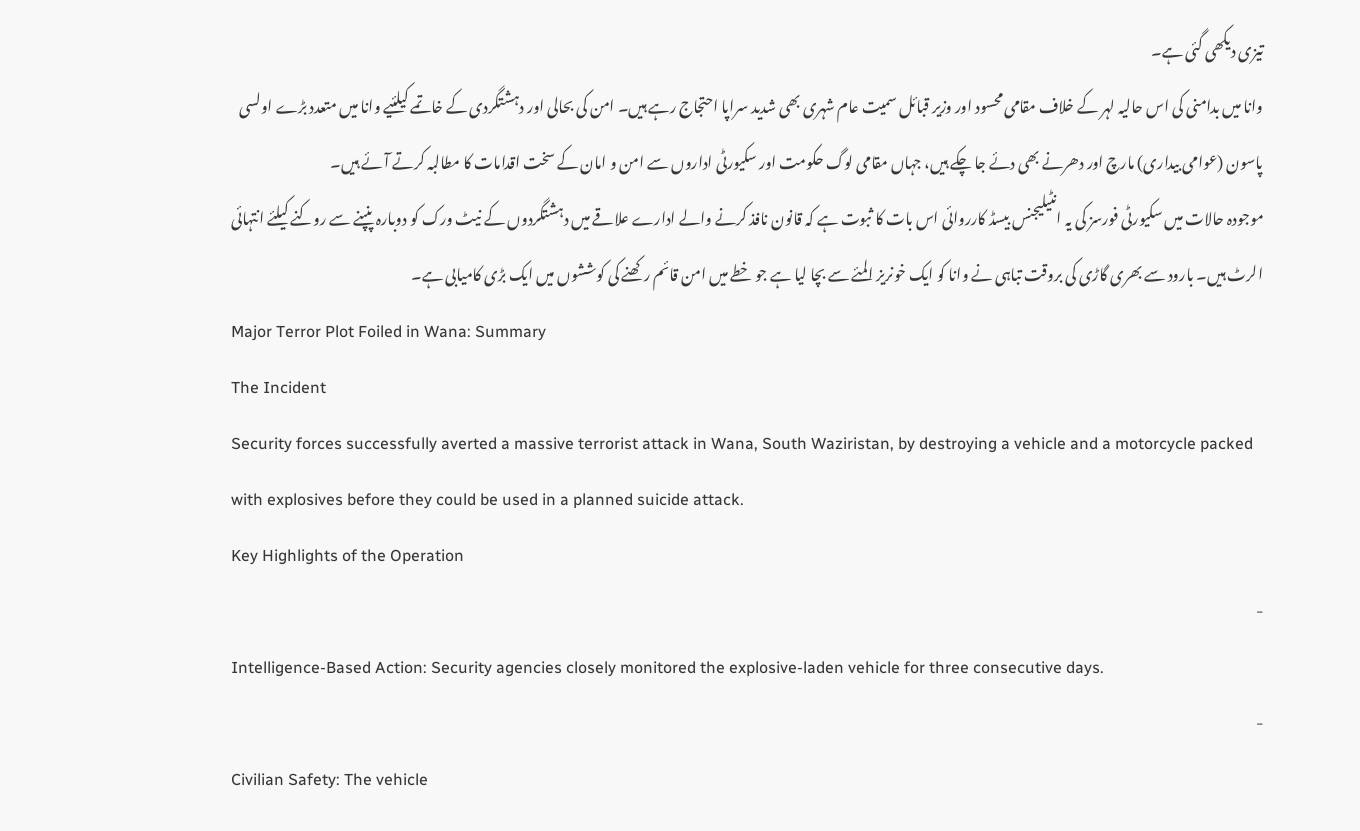تیزی دیکھی گئی ہے۔
وانا میں بدامنی کی اس حالیہ لہر کے خلاف مقامی محسود اور وزیر قبائل سمیت عام شہری بھی شدید سراپا احتجاج رہے ہیں۔ امن کی بحالی اور دہشتگردی کے خاتمے کیلئیے وانا میں متعدد بڑے اولسی پاسون (عوامی بیداری) مارچ اور دھرنے بھی دئے جا چکے ہیں، جہاں مقامی لوگ حکومت اور سکیورٹی اداروں سے امن و امان کے سخت اقدامات کا مطالبہ کرتے آئے ہیں۔
موجودہ حالات میں سکیورٹی فورسز کی یہ انٹیلیجنس بیسڈ کارروائی اس بات کا ثبوت ہے کہ قانون نافذ کرنے والے ادارے علاقے میں دہشتگردوں کے نیٹ ورک کو دوبارہ پنپنے سے روکنے کیلئے انتہائی الرٹ ہیں۔ بارود سے بھری گاڑی کی بروقت تباہی نے وانا کو ایک خونریز المئے سے بچا لیا ہے جو خطے میں امن قائم رکھنے کی کوششوں میں ایک بڑی کامیابی ہے۔
Major Terror Plot Foiled in Wana: Summary
The Incident
Security forces successfully averted a massive terrorist attack in Wana, South Waziristan, by destroying a vehicle and a motorcycle packed with explosives before they could be used in a planned suicide attack.
Key Highlights of the Operation
-
Intelligence-Based Action: Security agencies closely monitored the explosive-laden vehicle for three consecutive days.
-
Civilian Safety: The vehicle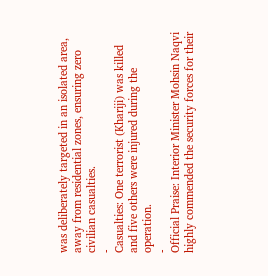was deliberately targeted in an isolated area, away from residential zones, ensuring zero civilian casualties.
-
Casualties: One terrorist (Khariji) was killed and five others were injured during the operation.
-
Official Praise: Interior Minister Mohsin Naqvi highly commended the security forces for their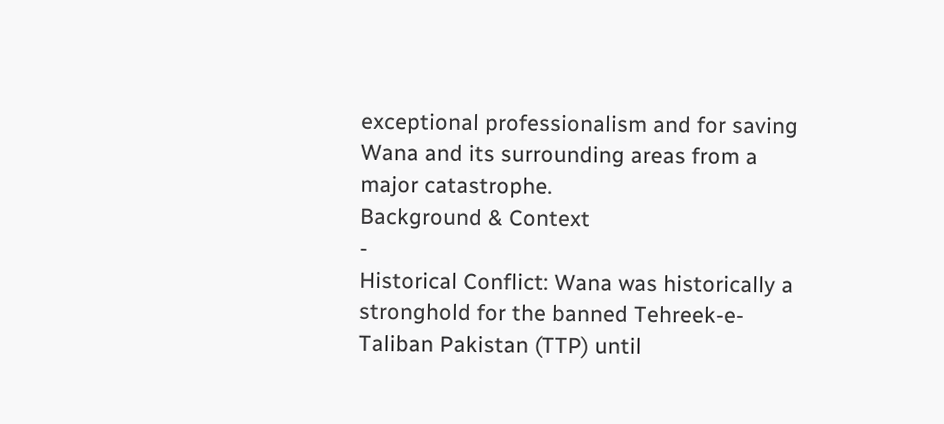exceptional professionalism and for saving Wana and its surrounding areas from a major catastrophe.
Background & Context
-
Historical Conflict: Wana was historically a stronghold for the banned Tehreek-e-Taliban Pakistan (TTP) until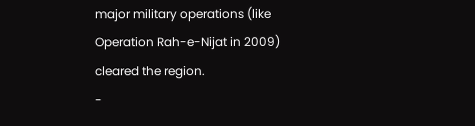major military operations (like Operation Rah-e-Nijat in 2009) cleared the region.
-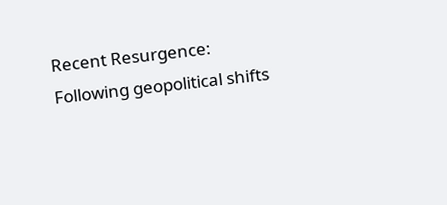Recent Resurgence: Following geopolitical shifts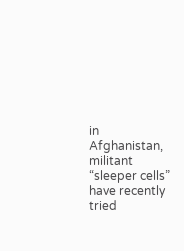in Afghanistan, militant “sleeper cells” have recently tried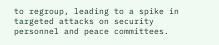to regroup, leading to a spike in targeted attacks on security personnel and peace committees.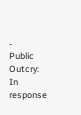-
Public Outcry: In response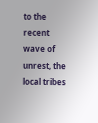to the recent wave of unrest, the local tribes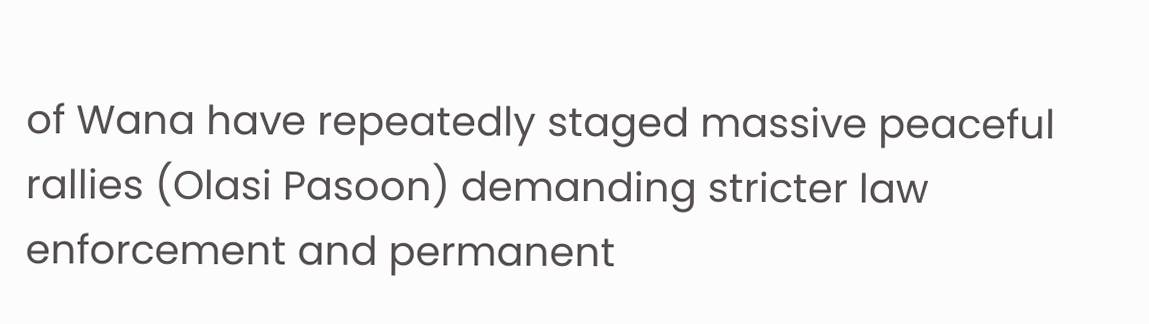of Wana have repeatedly staged massive peaceful rallies (Olasi Pasoon) demanding stricter law enforcement and permanent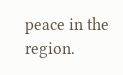peace in the region.